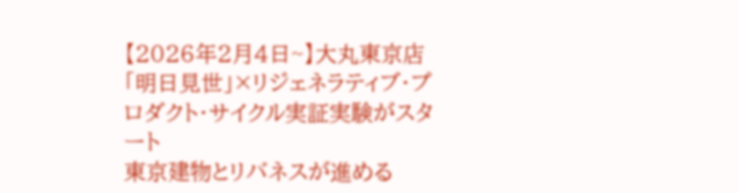【2026年2月4日~】大丸東京店「明日見世」×リジェネラティブ・プロダクト・サイクル実証実験がスタート
東京建物とリバネスが進める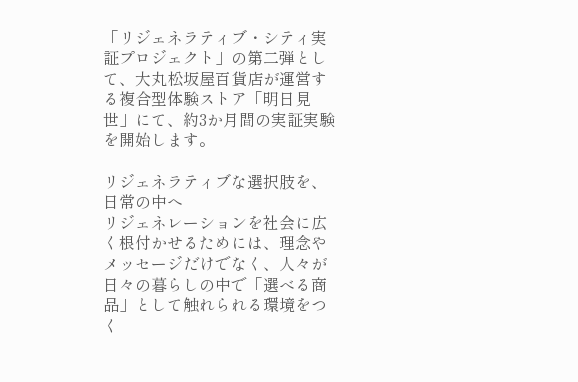「リジェネラティブ・シティ実証プロジェクト」の第二弾として、大丸松坂屋百貨店が運営する複合型体験ストア「明日見世」にて、約3か月間の実証実験を開始します。

リジェネラティブな選択肢を、日常の中へ
リジェネレーションを社会に広く根付かせるためには、理念やメッセージだけでなく、人々が日々の暮らしの中で「選べる商品」として触れられる環境をつく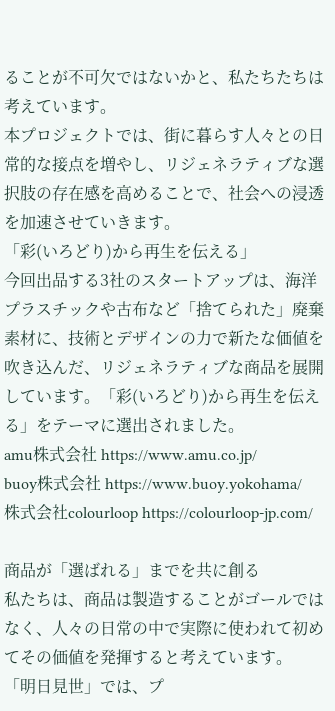ることが不可欠ではないかと、私たちたちは考えています。
本プロジェクトでは、街に暮らす人々との日常的な接点を増やし、リジェネラティブな選択肢の存在感を高めることで、社会への浸透を加速させていきます。
「彩(いろどり)から再生を伝える」
今回出品する3社のスタートアップは、海洋プラスチックや古布など「捨てられた」廃棄素材に、技術とデザインの力で新たな価値を吹き込んだ、リジェネラティブな商品を展開しています。「彩(いろどり)から再生を伝える」をテーマに選出されました。
amu株式会社 https://www.amu.co.jp/
buoy株式会社 https://www.buoy.yokohama/
株式会社colourloop https://colourloop-jp.com/

商品が「選ばれる」までを共に創る
私たちは、商品は製造することがゴールではなく、人々の日常の中で実際に使われて初めてその価値を発揮すると考えています。
「明日見世」では、プ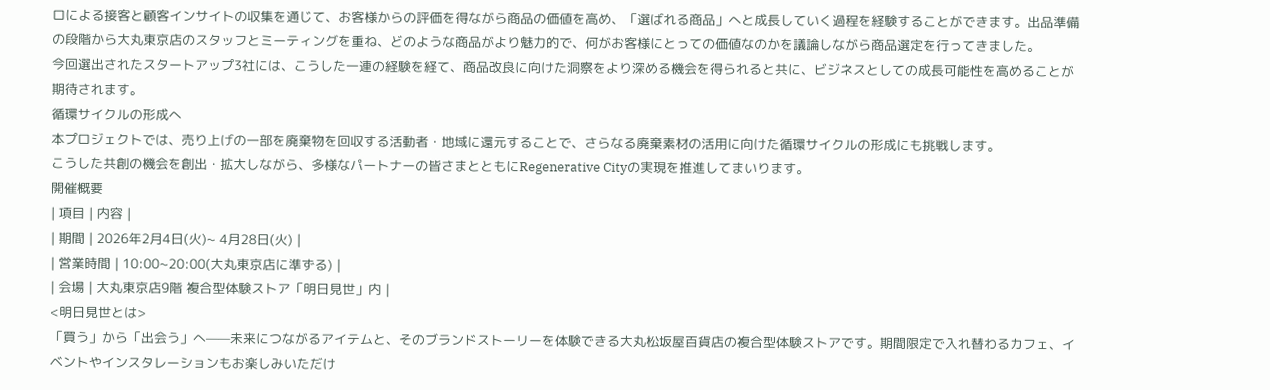ロによる接客と顧客インサイトの収集を通じて、お客様からの評価を得ながら商品の価値を高め、「選ばれる商品」へと成長していく過程を経験することができます。出品準備の段階から大丸東京店のスタッフとミーティングを重ね、どのような商品がより魅力的で、何がお客様にとっての価値なのかを議論しながら商品選定を行ってきました。
今回選出されたスタートアップ3社には、こうした一連の経験を経て、商品改良に向けた洞察をより深める機会を得られると共に、ビジネスとしての成長可能性を高めることが期待されます。
循環サイクルの形成へ
本プロジェクトでは、売り上げの一部を廃棄物を回収する活動者・地域に還元することで、さらなる廃棄素材の活用に向けた循環サイクルの形成にも挑戦します。
こうした共創の機会を創出・拡大しながら、多様なパートナーの皆さまとともにRegenerative Cityの実現を推進してまいります。
開催概要
| 項目 | 内容 |
| 期間 | 2026年2月4日(火)~ 4月28日(火) |
| 営業時間 | 10:00~20:00(大丸東京店に準ずる) |
| 会場 | 大丸東京店9階 複合型体験ストア「明日見世」内 |
<明日見世とは>
「買う」から「出会う」へ——未来につながるアイテムと、そのブランドストーリーを体験できる大丸松坂屋百貨店の複合型体験ストアです。期間限定で入れ替わるカフェ、イベントやインスタレーションもお楽しみいただけ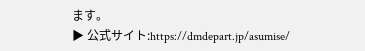ます。
▶ 公式サイト:https://dmdepart.jp/asumise/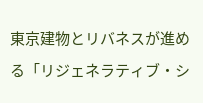東京建物とリバネスが進める「リジェネラティブ・シ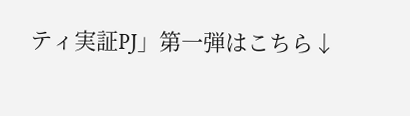ティ実証PJ」第一弾はこちら↓